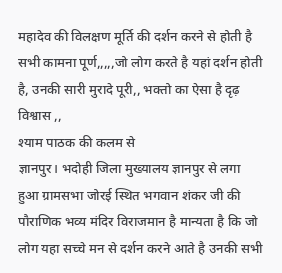महादेव की विलक्षण मूर्ति की दर्शन करने से होती है सभी कामना पूर्ण,,,,,जो लोग करते है यहां दर्शन होती है, उनकी सारी मुरादे पूरी,, भक्तो का ऐसा है दृढ़ विश्वास ,,
श्याम पाठक की कलम से
ज्ञानपुर। भदोही जिला मुख्यालय ज्ञानपुर से लगा हुआ ग्रामसभा जोरई स्थित भगवान शंकर जी की पौराणिक भव्य मंदिर विराजमान है मान्यता है कि जो लोग यहा सच्चे मन से दर्शन करने आते है उनकी सभी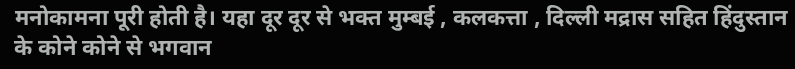मनोकामना पूरी होती है। यहा दूर दूर से भक्त मुम्बई , कलकत्ता , दिल्ली मद्रास सहित हिंदुस्तान के कोने कोने से भगवान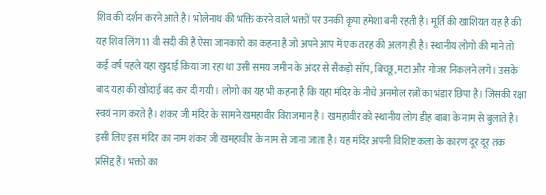शिव की दर्शन करने आते है। भोलेनाथ की भक्ति करने वाले भक्तों पर उनकी कृपा हमेशा बनी रहती है। मूर्ति की खाशियत यह है की यह शिव लिंग 11 वी सदी की है ऐसा जानकारो का कहना है जो अपने आप में एक तरह की अलग ही है। स्थानीय लोगो की माने तो कई वर्ष पहले यहा खुदाई किया जा रहा था उसी समय जमीन के अंदर से सैकड़ो साँप, बिच्छू,मटा और गोजर निकलने लगे। उसके बाद यहा की खोदाई बंद कर दी गयी। लोगो का यह भी कहना है कि यहा मंदिर के नीचे अनमोल रत्नों का भंडार छिपा है। जिसकी रक्षा स्वयं नाग करते है। शंकर जी मंदिर के सामने खमहावीर विराजमान है । खमहावीर को स्थानीय लोग डीह बाबा के नाम से बुलाते है। इसी लिए इस मंदिर का नाम शंकर जी खमहावीर के नाम से जाना जाता है। यह मंदिर अपनी विशिष्ट कला के कारण दूर दूर तक प्रसिद्द हैं। भक्तो का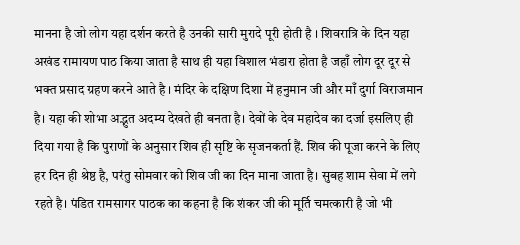मानना है जो लोग यहा दर्शन करते है उनकी सारी मुरादे पूरी होती है । शिवरात्रि के दिन यहा अखंड रामायण पाठ किया जाता है साथ ही यहा विशाल भंडारा होता है जहाँ लोग दूर दूर से भक्त प्रसाद ग्रहण करने आते है । मंदिर के दक्षिण दिशा में हनुमान जी और माँ दुर्गा विराजमान है। यहा की शोभा अद्भुत अदम्य देखते ही बनता है। देवों के देव महादेव का दर्जा इसलिए ही दिया गया है कि पुराणों के अनुसार शिव ही सृष्टि के सृजनकर्ता हैं. शिव की पूजा करने के लिए हर दिन ही श्रेष्ठ है, परंतु सोमवार को शिव जी का दिन माना जाता है। सुबह शाम सेवा में लगे रहते है। पंडित रामसागर पाठक का कहना है कि शंकर जी की मूर्ति चमत्कारी है जो भी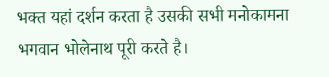भक्त यहां दर्शन करता है उसकी सभी मनोकामना भगवान भोलेनाथ पूरी करते है।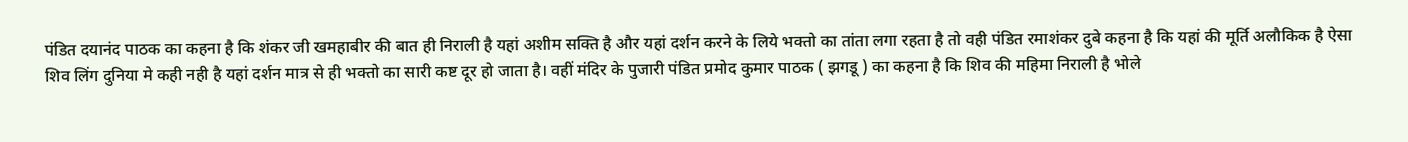पंडित दयानंद पाठक का कहना है कि शंकर जी खमहाबीर की बात ही निराली है यहां अशीम सक्ति है और यहां दर्शन करने के लिये भक्तो का तांता लगा रहता है तो वही पंडित रमाशंकर दुबे कहना है कि यहां की मूर्ति अलौकिक है ऐसा शिव लिंग दुनिया मे कही नही है यहां दर्शन मात्र से ही भक्तो का सारी कष्ट दूर हो जाता है। वहीं मंदिर के पुजारी पंडित प्रमोद कुमार पाठक ( झगडू ) का कहना है कि शिव की महिमा निराली है भोले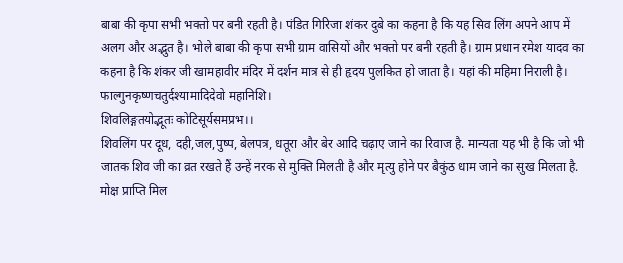बाबा की कृपा सभी भक्तो पर बनी रहती है। पंडित गिरिजा शंकर दुबे का कहना है कि यह सिव लिंग अपने आप में अलग और अद्भुत है। भोले बाबा की कृपा सभी ग्राम वासियों और भक्तो पर बनी रहती है। ग्राम प्रधान रमेश यादव का कहना है कि शंकर जी खामहावीर मंदिर में दर्शन मात्र से ही हृदय पुलकित हो जाता है। यहां की महिमा निराली है।
फाल्गुनकृष्णचतुर्दश्यामादिदेवो महानिशि।
शिवलिङ्गतयोद्भूतः कोटिसूर्यसमप्रभ।।
शिवलिंग पर दूध, दही,जल,पुष्प, बेलपत्र, धतूरा और बेर आदि चढ़ाए जाने का रिवाज है. मान्यता यह भी है कि जो भी जातक शिव जी का व्रत रखते हैं उन्हें नरक से मुक्ति मिलती है और मृत्यु होने पर बैकुंठ धाम जाने का सुख मिलता है. मोक्ष प्राप्ति मिल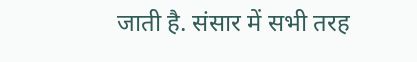जाती है. संसार में सभी तरह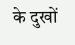के दुखों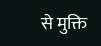से मुक्ति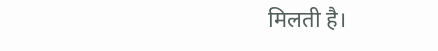मिलती है।